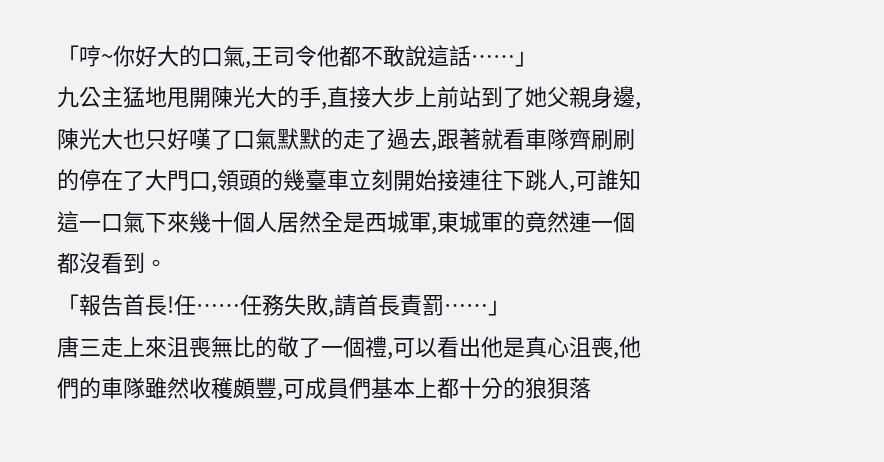「哼~你好大的口氣,王司令他都不敢說這話……」
九公主猛地甩開陳光大的手,直接大步上前站到了她父親身邊,陳光大也只好嘆了口氣默默的走了過去,跟著就看車隊齊刷刷的停在了大門口,領頭的幾臺車立刻開始接連往下跳人,可誰知這一口氣下來幾十個人居然全是西城軍,東城軍的竟然連一個都沒看到。
「報告首長!任……任務失敗,請首長責罰……」
唐三走上來沮喪無比的敬了一個禮,可以看出他是真心沮喪,他們的車隊雖然收穫頗豐,可成員們基本上都十分的狼狽落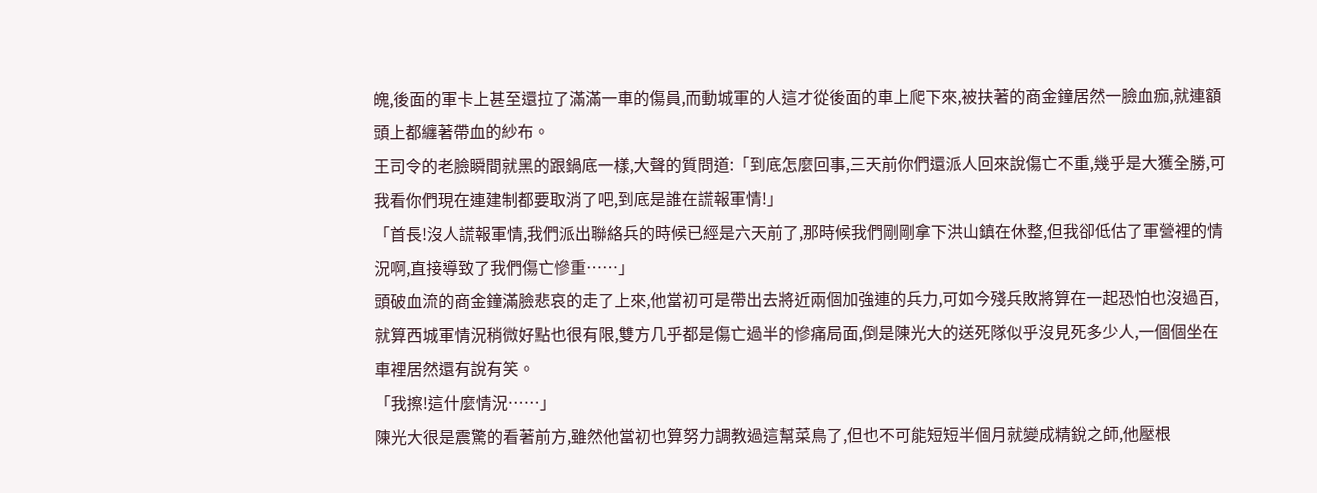魄,後面的軍卡上甚至還拉了滿滿一車的傷員,而動城軍的人這才從後面的車上爬下來,被扶著的商金鐘居然一臉血痂,就連額頭上都纏著帶血的紗布。
王司令的老臉瞬間就黑的跟鍋底一樣,大聲的質問道:「到底怎麼回事,三天前你們還派人回來說傷亡不重,幾乎是大獲全勝,可我看你們現在連建制都要取消了吧,到底是誰在謊報軍情!」
「首長!沒人謊報軍情,我們派出聯絡兵的時候已經是六天前了,那時候我們剛剛拿下洪山鎮在休整,但我卻低估了軍營裡的情況啊,直接導致了我們傷亡慘重……」
頭破血流的商金鐘滿臉悲哀的走了上來,他當初可是帶出去將近兩個加強連的兵力,可如今殘兵敗將算在一起恐怕也沒過百,就算西城軍情況稍微好點也很有限,雙方几乎都是傷亡過半的慘痛局面,倒是陳光大的送死隊似乎沒見死多少人,一個個坐在車裡居然還有說有笑。
「我擦!這什麼情況……」
陳光大很是震驚的看著前方,雖然他當初也算努力調教過這幫菜鳥了,但也不可能短短半個月就變成精銳之師,他壓根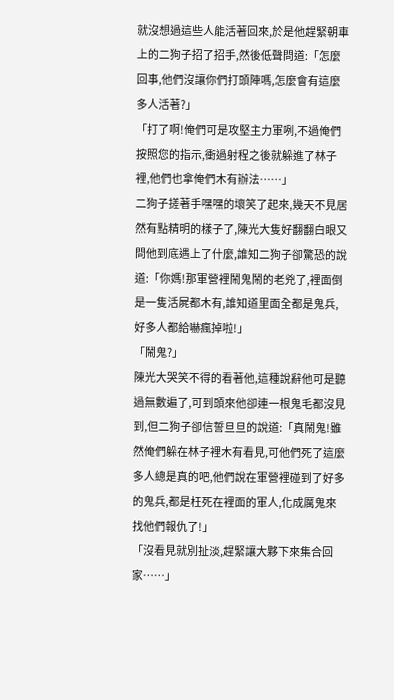就沒想過這些人能活著回來,於是他趕緊朝車上的二狗子招了招手,然後低聲問道:「怎麼回事,他們沒讓你們打頭陣嗎,怎麼會有這麼多人活著?」
「打了啊!俺們可是攻堅主力軍咧,不過俺們按照您的指示,衝過射程之後就躲進了林子裡,他們也拿俺們木有辦法……」
二狗子搓著手嘿嘿的壞笑了起來,幾天不見居然有點精明的樣子了,陳光大隻好翻翻白眼又問他到底遇上了什麼,誰知二狗子卻驚恐的說道:「你媽!那軍營裡鬧鬼鬧的老兇了,裡面倒是一隻活屍都木有,誰知道里面全都是鬼兵,好多人都給嚇瘋掉啦!」
「鬧鬼?」
陳光大哭笑不得的看著他,這種說辭他可是聽過無數遍了,可到頭來他卻連一根鬼毛都沒見到,但二狗子卻信誓旦旦的說道:「真鬧鬼!雖然俺們躲在林子裡木有看見,可他們死了這麼多人總是真的吧,他們說在軍營裡碰到了好多的鬼兵,都是枉死在裡面的軍人,化成厲鬼來找他們報仇了!」
「沒看見就別扯淡,趕緊讓大夥下來集合回家……」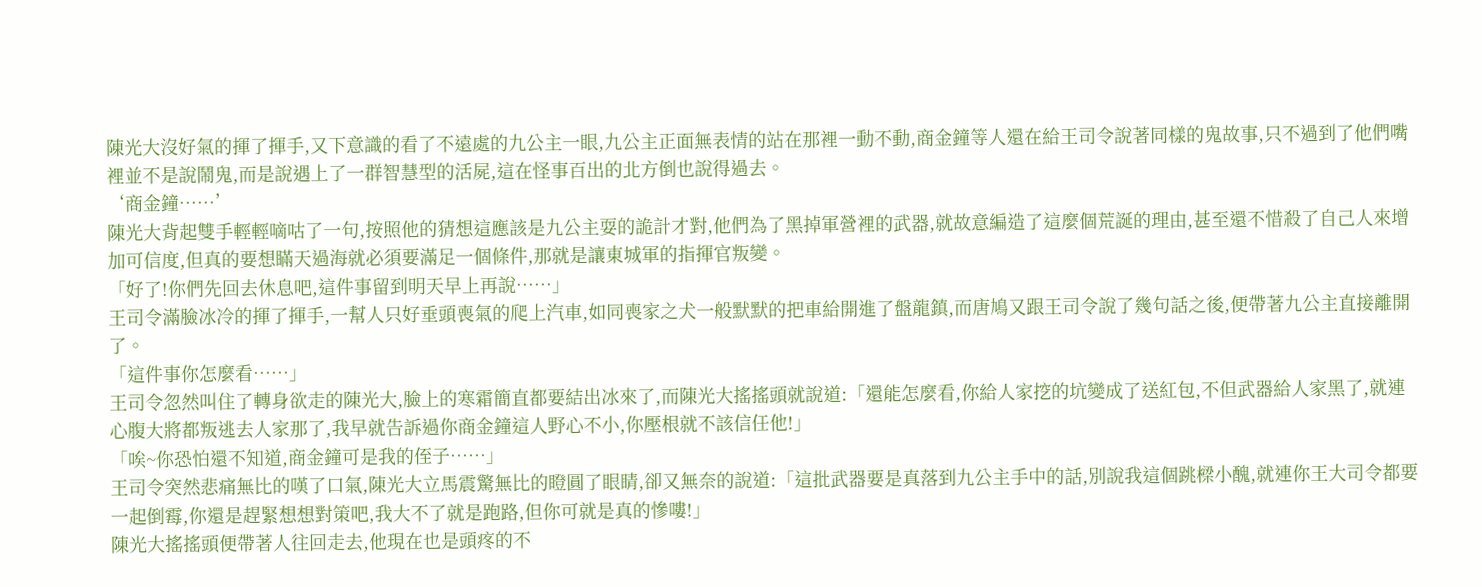陳光大沒好氣的揮了揮手,又下意識的看了不遠處的九公主一眼,九公主正面無表情的站在那裡一動不動,商金鐘等人還在給王司令說著同樣的鬼故事,只不過到了他們嘴裡並不是說鬧鬼,而是說遇上了一群智慧型的活屍,這在怪事百出的北方倒也說得過去。
‘商金鐘……’
陳光大背起雙手輕輕嘀咕了一句,按照他的猜想這應該是九公主耍的詭計才對,他們為了黑掉軍營裡的武器,就故意編造了這麼個荒誕的理由,甚至還不惜殺了自己人來增加可信度,但真的要想瞞天過海就必須要滿足一個條件,那就是讓東城軍的指揮官叛變。
「好了!你們先回去休息吧,這件事留到明天早上再說……」
王司令滿臉冰冷的揮了揮手,一幫人只好垂頭喪氣的爬上汽車,如同喪家之犬一般默默的把車給開進了盤龍鎮,而唐鳩又跟王司令說了幾句話之後,便帶著九公主直接離開了。
「這件事你怎麼看……」
王司令忽然叫住了轉身欲走的陳光大,臉上的寒霜簡直都要結出冰來了,而陳光大搖搖頭就說道:「還能怎麼看,你給人家挖的坑變成了送紅包,不但武器給人家黑了,就連心腹大將都叛逃去人家那了,我早就告訴過你商金鐘這人野心不小,你壓根就不該信任他!」
「唉~你恐怕還不知道,商金鐘可是我的侄子……」
王司令突然悲痛無比的嘆了口氣,陳光大立馬震驚無比的瞪圓了眼睛,卻又無奈的說道:「這批武器要是真落到九公主手中的話,別說我這個跳樑小醜,就連你王大司令都要一起倒霉,你還是趕緊想想對策吧,我大不了就是跑路,但你可就是真的慘嘍!」
陳光大搖搖頭便帶著人往回走去,他現在也是頭疼的不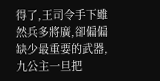得了,王司令手下雖然兵多將廣,卻偏偏缺少最重要的武器,九公主一旦把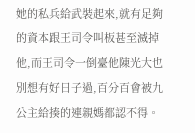她的私兵給武裝起來,就有足夠的資本跟王司令叫板甚至滅掉他,而王司令一倒臺他陳光大也別想有好日子過,百分百會被九公主給揍的連親媽都認不得。